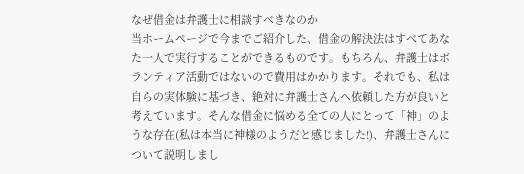なぜ借金は弁護士に相談すべきなのか
当ホームページで今までご紹介した、借金の解決法はすべてあなた一人で実行することができるものです。もちろん、弁護士はボランティア活動ではないので費用はかかります。それでも、私は自らの実体験に基づき、絶対に弁護士さんへ依頼した方が良いと考えています。そんな借金に悩める全ての人にとって「神」のような存在(私は本当に神様のようだと感じました!)、弁護士さんについて説明しまし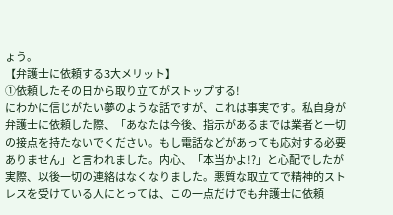ょう。
【弁護士に依頼する3大メリット】
①依頼したその日から取り立てがストップする!
にわかに信じがたい夢のような話ですが、これは事実です。私自身が弁護士に依頼した際、「あなたは今後、指示があるまでは業者と一切の接点を持たないでください。もし電話などがあっても応対する必要ありません」と言われました。内心、「本当かよ!?」と心配でしたが実際、以後一切の連絡はなくなりました。悪質な取立てで精神的ストレスを受けている人にとっては、この一点だけでも弁護士に依頼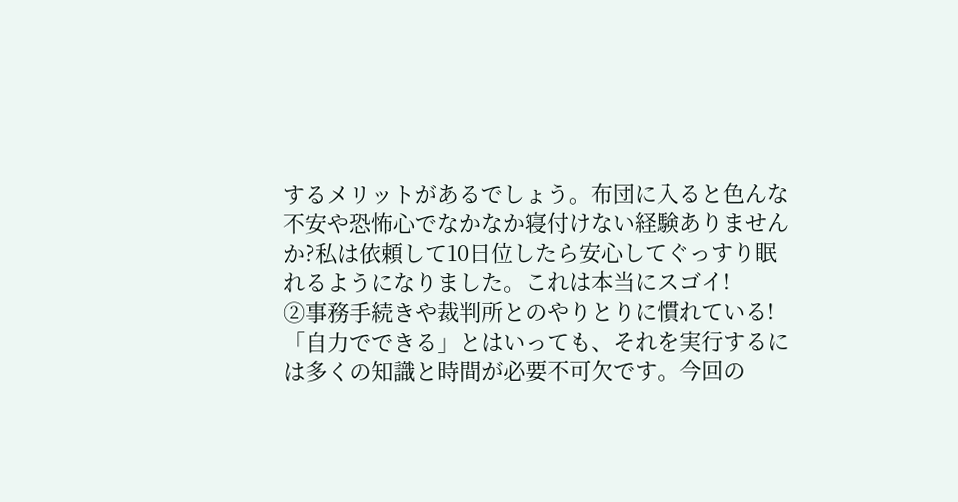するメリットがあるでしょう。布団に入ると色んな不安や恐怖心でなかなか寝付けない経験ありませんか?私は依頼して10日位したら安心してぐっすり眠れるようになりました。これは本当にスゴイ!
②事務手続きや裁判所とのやりとりに慣れている!
「自力でできる」とはいっても、それを実行するには多くの知識と時間が必要不可欠です。今回の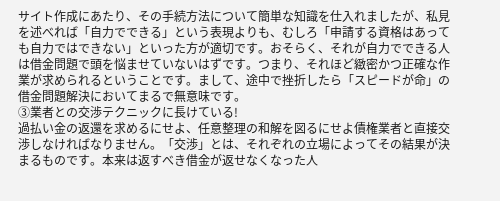サイト作成にあたり、その手続方法について簡単な知識を仕入れましたが、私見を述べれば「自力でできる」という表現よりも、むしろ「申請する資格はあっても自力ではできない」といった方が適切です。おそらく、それが自力でできる人は借金問題で頭を悩ませていないはずです。つまり、それほど緻密かつ正確な作業が求められるということです。まして、途中で挫折したら「スピードが命」の借金問題解決においてまるで無意味です。
③業者との交渉テクニックに長けている!
過払い金の返還を求めるにせよ、任意整理の和解を図るにせよ債権業者と直接交渉しなければなりません。「交渉」とは、それぞれの立場によってその結果が決まるものです。本来は返すべき借金が返せなくなった人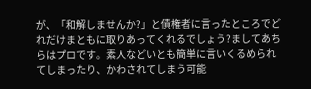が、「和解しませんか?」と債権者に言ったところでどれだけまともに取りあってくれるでしょう?ましてあちらはプロです。素人などいとも簡単に言いくるめられてしまったり、かわされてしまう可能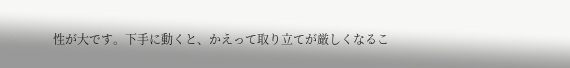性が大です。下手に動くと、かえって取り立てが厳しくなるこ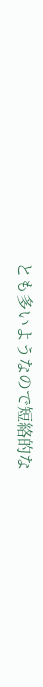とも多いようなので短絡的な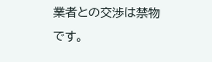業者との交渉は禁物です。